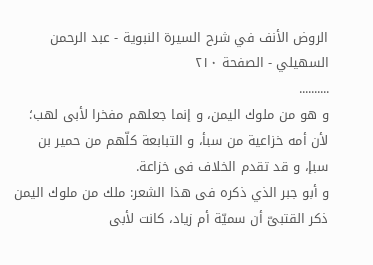الروض الأنف في شرح السيرة النبوية - عبد الرحمن السهيلي - الصفحة ٢١٠
..........
و هو من ملوك اليمن، و إنما جعلهم مفخرا لأبى لهب؛ لأن أمه خزاعية من سبأ، و التبابعة كلّهم من حمير بن سبإ، و قد تقدم الخلاف فى خزاعة.
و أبو جبر الذي ذكره فى هذا الشعر: ملك من ملوك اليمن ذكر القتبىّ أن سميّة أم زياد، كانت لأبى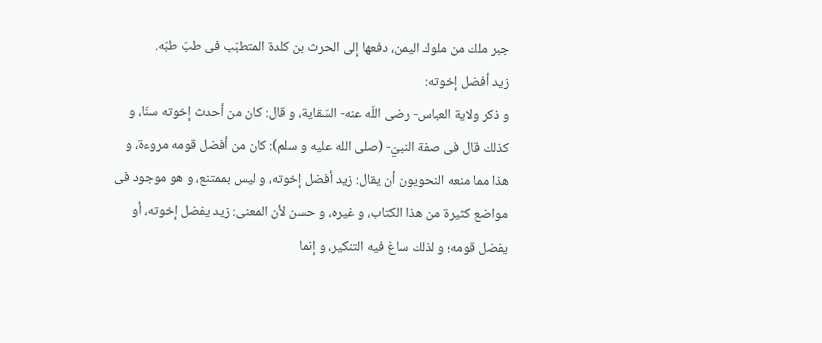جبر ملك من ملوك اليمن، دفعها إلى الحرث بن كلدة المتطبّب فى طبّ طبّه.
زيد أفضل إخوته:
و ذكر ولاية العباس- رضى اللّه عنه- السّقاية، و قال: كان من أحدث إخوته سنّا، و كذلك قال فى صفة النبيّ- (صلى الله عليه و سلم): كان من أفضل قومه مروءة، و هذا مما منعه النحويون أن يقال: زيد أفضل إخوته، و ليس بممتنع، و هو موجود فى مواضع كثيرة من هذا الكتاب، و غيره، و حسن لأن المعنى: زيد يفضل إخوته، أو يفضل قومه؛ و لذلك ساغ فيه التنكير، و إنما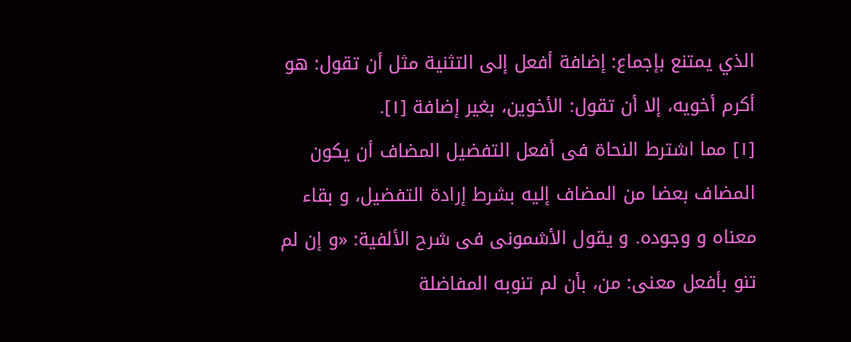الذي يمتنع بإجماع: إضافة أفعل إلى التثنية مثل أن تقول: هو أكرم أخويه، إلا أن تقول: الأخوين، بغير إضافة [١].
[١] مما اشترط النحاة فى أفعل التفضيل المضاف أن يكون المضاف بعضا من المضاف إليه بشرط إرادة التفضيل، و بقاء معناه و وجوده. و يقول الأشمونى فى شرح الألفية: «و إن لم تنو بأفعل معنى: من، بأن لم تنوبه المفاضلة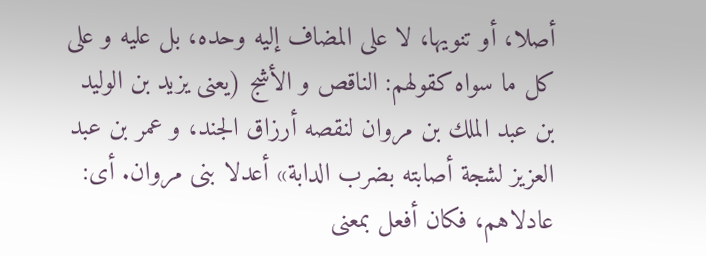أصلا، أو تنويها، لا على المضاف إليه وحده، بل عليه و على كل ما سواه كقولهم: الناقص و الأشج (يعنى يزيد بن الوليد بن عبد الملك بن مروان لنقصه أرزاق الجند، و عمر بن عبد العزيز لشجة أصابته بضرب الدابة» أعدلا بنى مروان. أى: عادلاهم، فكان أفعل بمعنى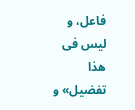فاعل، و ليس فى هذا تفضيل» و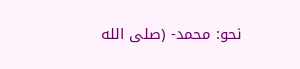نحو: محمد- (صلى الله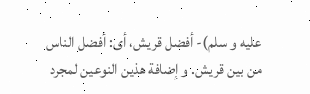عليه و سلم)- أفضل قريش، أى: أفضل الناس من بين قريش. و إضافة هذين النوعين لمجرد